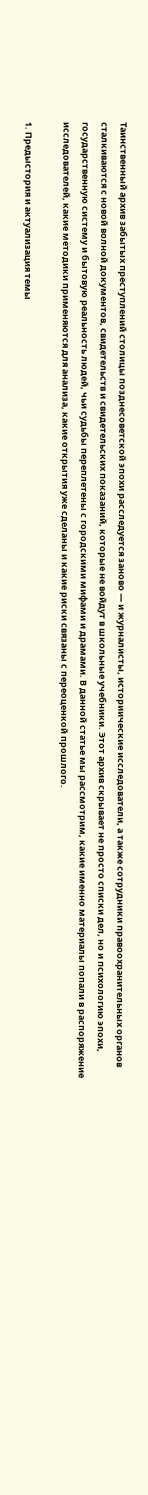Таинственный архив забытых преступлений столицы позднесоветской эпохи расследуется заново — и журналисты, историические исследователи, а также сотрудники правоохранительных органов сталкиваются с новой волной документов, свидетельств и свидетельских показаний, которые не войдут в школьные учебники. Этот архив скрывает не просто списки дел, но и психологию эпохи, государственную систему и бытовую реальность людей, чьи судьбы переплетены с городскими мифами и драмами. В данной статье мы рассмотрим, какие именно материалы попали в распоряжение исследователей, какие методики применяются для анализа, какие открытия уже сделаны и какие риски связаны с переоценкой прошлого.

1. Предыстория и актуализация темы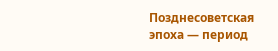Позднесоветская эпоха — период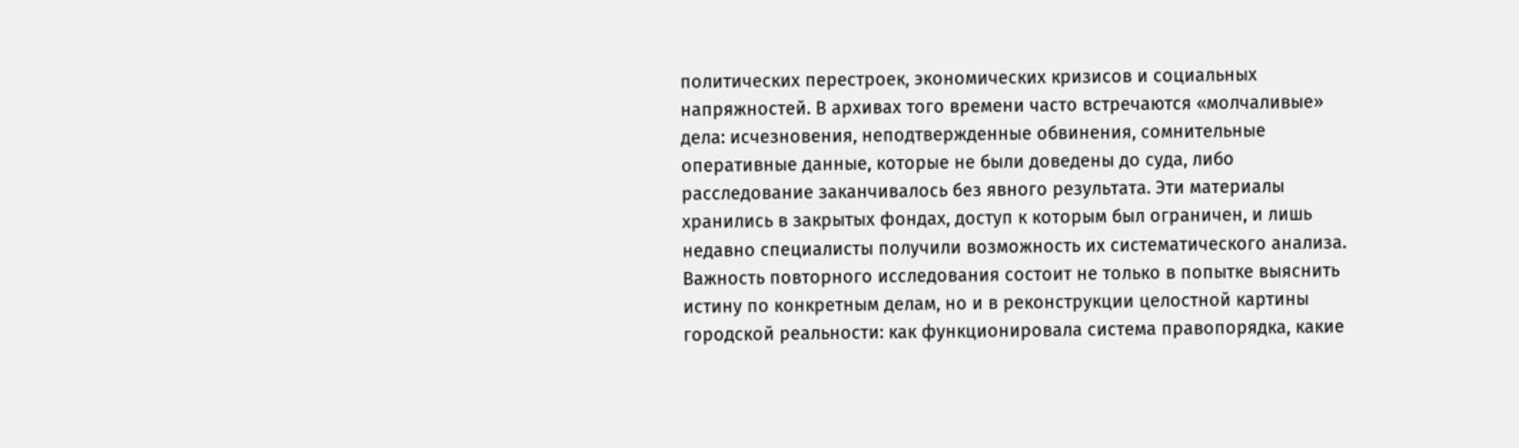политических перестроек, экономических кризисов и социальных напряжностей. В архивах того времени часто встречаются «молчаливые» дела: исчезновения, неподтвержденные обвинения, сомнительные оперативные данные, которые не были доведены до суда, либо расследование заканчивалось без явного результата. Эти материалы хранились в закрытых фондах, доступ к которым был ограничен, и лишь недавно специалисты получили возможность их систематического анализа. Важность повторного исследования состоит не только в попытке выяснить истину по конкретным делам, но и в реконструкции целостной картины городской реальности: как функционировала система правопорядка, какие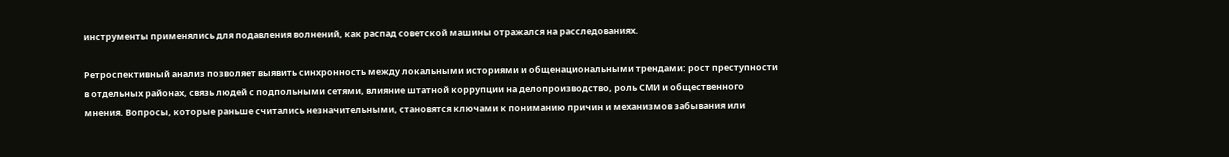инструменты применялись для подавления волнений, как распад советской машины отражался на расследованиях.

Ретроспективный анализ позволяет выявить синхронность между локальными историями и общенациональными трендами: рост преступности в отдельных районах, связь людей с подпольными сетями, влияние штатной коррупции на делопроизводство, роль СМИ и общественного мнения. Вопросы, которые раньше считались незначительными, становятся ключами к пониманию причин и механизмов забывания или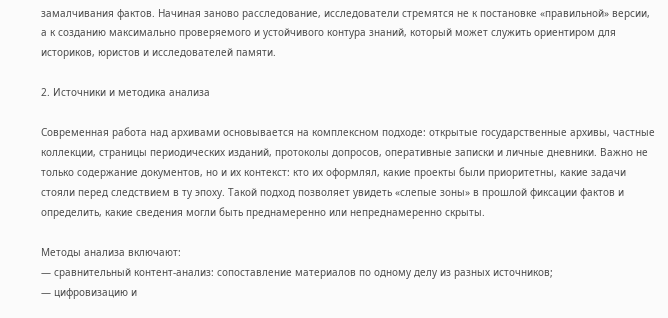замалчивания фактов. Начиная заново расследование, исследователи стремятся не к постановке «правильной» версии, а к созданию максимально проверяемого и устойчивого контура знаний, который может служить ориентиром для историков, юристов и исследователей памяти.

2. Источники и методика анализа

Современная работа над архивами основывается на комплексном подходе: открытые государственные архивы, частные коллекции, страницы периодических изданий, протоколы допросов, оперативные записки и личные дневники. Важно не только содержание документов, но и их контекст: кто их оформлял, какие проекты были приоритетны, какие задачи стояли перед следствием в ту эпоху. Такой подход позволяет увидеть «слепые зоны» в прошлой фиксации фактов и определить, какие сведения могли быть преднамеренно или непреднамеренно скрыты.

Методы анализа включают:
— сравнительный контент-анализ: сопоставление материалов по одному делу из разных источников;
— цифровизацию и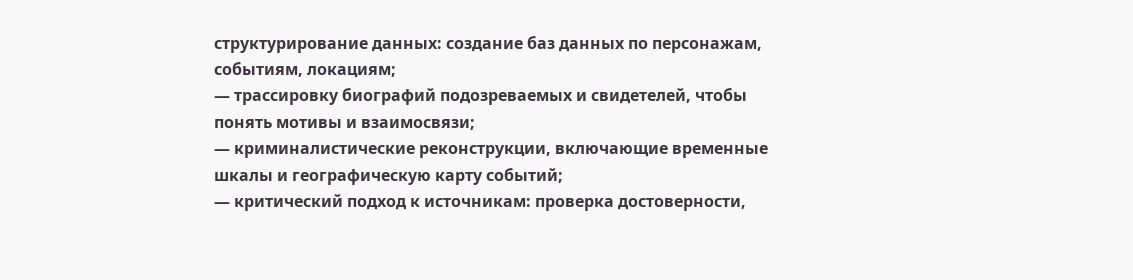структурирование данных: создание баз данных по персонажам, событиям, локациям;
— трассировку биографий подозреваемых и свидетелей, чтобы понять мотивы и взаимосвязи;
— криминалистические реконструкции, включающие временные шкалы и географическую карту событий;
— критический подход к источникам: проверка достоверности,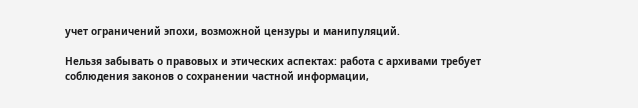учет ограничений эпохи, возможной цензуры и манипуляций.

Нельзя забывать о правовых и этических аспектах: работа с архивами требует соблюдения законов о сохранении частной информации,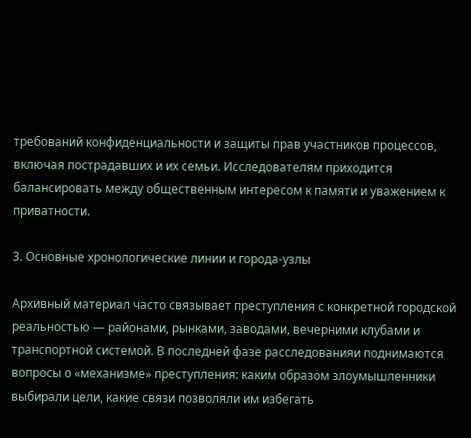требований конфиденциальности и защиты прав участников процессов, включая пострадавших и их семьи. Исследователям приходится балансировать между общественным интересом к памяти и уважением к приватности.

3. Основные хронологические линии и города-узлы

Архивный материал часто связывает преступления с конкретной городской реальностью — районами, рынками, заводами, вечерними клубами и транспортной системой. В последней фазе расследованияи поднимаются вопросы о «механизме» преступления: каким образом злоумышленники выбирали цели, какие связи позволяли им избегать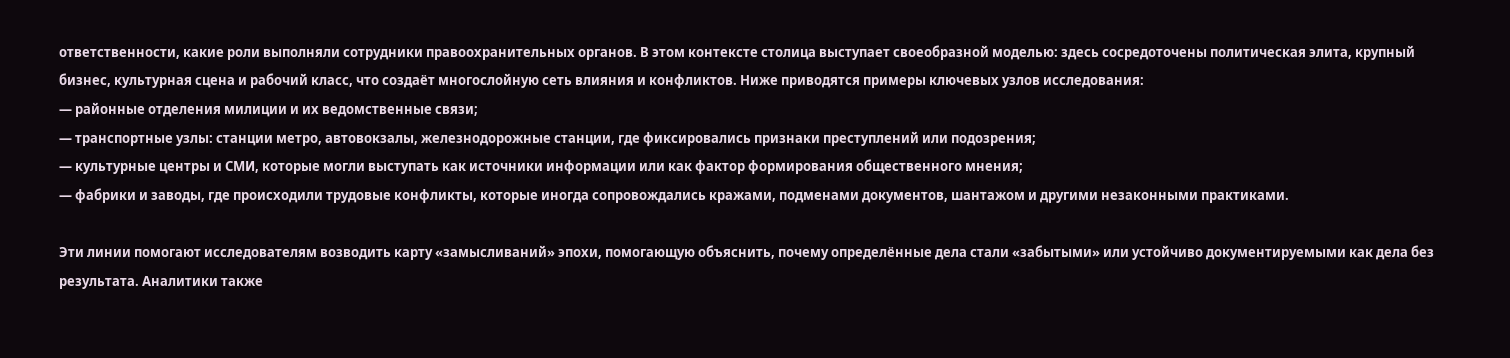ответственности, какие роли выполняли сотрудники правоохранительных органов. В этом контексте столица выступает своеобразной моделью: здесь сосредоточены политическая элита, крупный бизнес, культурная сцена и рабочий класс, что создаёт многослойную сеть влияния и конфликтов. Ниже приводятся примеры ключевых узлов исследования:
— районные отделения милиции и их ведомственные связи;
— транспортные узлы: станции метро, автовокзалы, железнодорожные станции, где фиксировались признаки преступлений или подозрения;
— культурные центры и СМИ, которые могли выступать как источники информации или как фактор формирования общественного мнения;
— фабрики и заводы, где происходили трудовые конфликты, которые иногда сопровождались кражами, подменами документов, шантажом и другими незаконными практиками.

Эти линии помогают исследователям возводить карту «замысливаний» эпохи, помогающую объяснить, почему определённые дела стали «забытыми» или устойчиво документируемыми как дела без результата. Аналитики также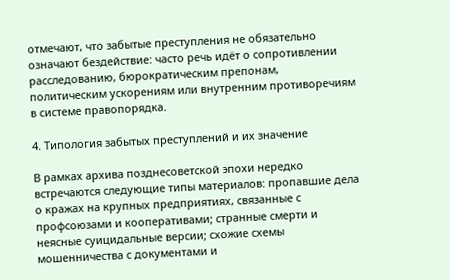отмечают, что забытые преступления не обязательно означают бездействие: часто речь идёт о сопротивлении расследованию, бюрократическим препонам, политическим ускорениям или внутренним противоречиям в системе правопорядка.

4. Типология забытых преступлений и их значение

В рамках архива позднесоветской эпохи нередко встречаются следующие типы материалов: пропавшие дела о кражах на крупных предприятиях, связанные с профсоюзами и кооперативами; странные смерти и неясные суицидальные версии; схожие схемы мошенничества с документами и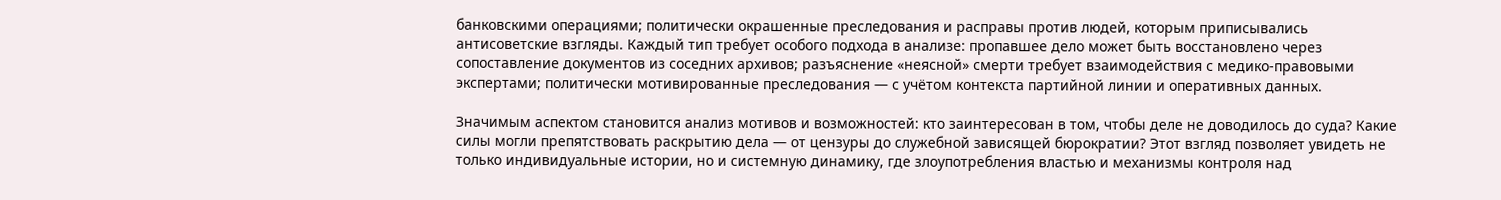банковскими операциями; политически окрашенные преследования и расправы против людей, которым приписывались антисоветские взгляды. Каждый тип требует особого подхода в анализе: пропавшее дело может быть восстановлено через сопоставление документов из соседних архивов; разъяснение «неясной» смерти требует взаимодействия с медико-правовыми экспертами; политически мотивированные преследования — с учётом контекста партийной линии и оперативных данных.

Значимым аспектом становится анализ мотивов и возможностей: кто заинтересован в том, чтобы деле не доводилось до суда? Какие силы могли препятствовать раскрытию дела — от цензуры до служебной зависящей бюрократии? Этот взгляд позволяет увидеть не только индивидуальные истории, но и системную динамику, где злоупотребления властью и механизмы контроля над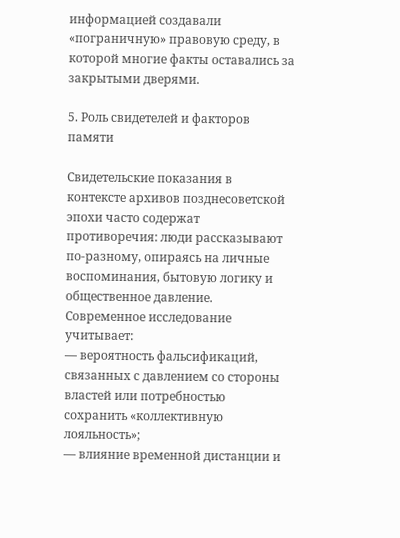информацией создавали «пограничную» правовую среду, в которой многие факты оставались за закрытыми дверями.

5. Роль свидетелей и факторов памяти

Свидетельские показания в контексте архивов позднесоветской эпохи часто содержат противоречия: люди рассказывают по-разному, опираясь на личные воспоминания, бытовую логику и общественное давление. Современное исследование учитывает:
— вероятность фальсификаций, связанных с давлением со стороны властей или потребностью сохранить «коллективную лояльность»;
— влияние временной дистанции и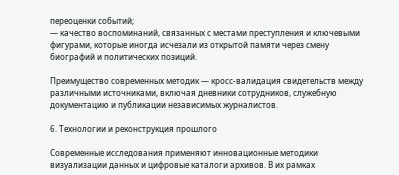переоценки событий;
— качество воспоминаний, связанных с местами преступления и ключевыми фигурами, которые иногда исчезали из открытой памяти через смену биографий и политических позиций.

Преимущество современных методик — кросс-валидация свидетельств между различными источниками, включая дневники сотрудников, служебную документацию и публикации независимых журналистов.

6. Технологии и реконструкция прошлого

Современные исследования применяют инновационные методики визуализации данных и цифровые каталоги архивов. В их рамках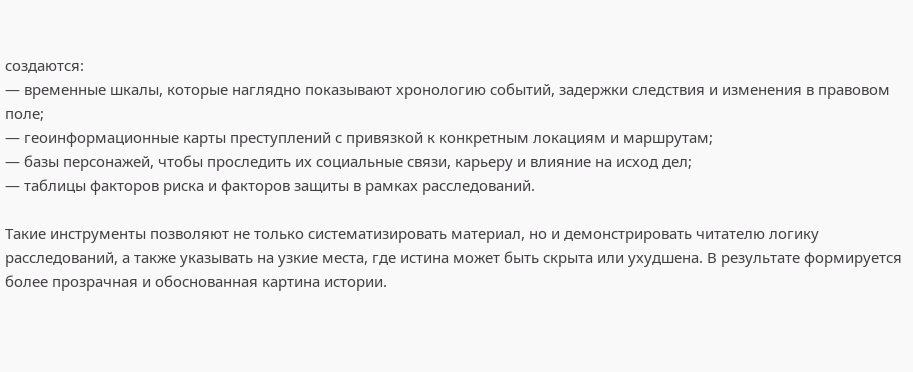создаются:
— временные шкалы, которые наглядно показывают хронологию событий, задержки следствия и изменения в правовом поле;
— геоинформационные карты преступлений с привязкой к конкретным локациям и маршрутам;
— базы персонажей, чтобы проследить их социальные связи, карьеру и влияние на исход дел;
— таблицы факторов риска и факторов защиты в рамках расследований.

Такие инструменты позволяют не только систематизировать материал, но и демонстрировать читателю логику расследований, а также указывать на узкие места, где истина может быть скрыта или ухудшена. В результате формируется более прозрачная и обоснованная картина истории.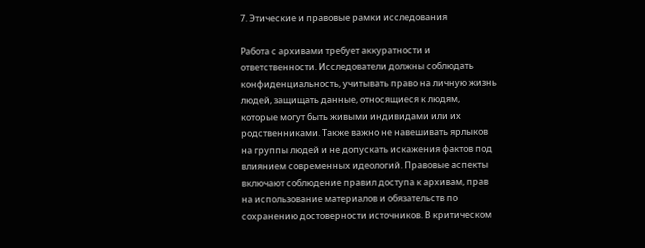7. Этические и правовые рамки исследования

Работа с архивами требует аккуратности и ответственности. Исследователи должны соблюдать конфиденциальность, учитывать право на личную жизнь людей, защищать данные, относящиеся к людям, которые могут быть живыми индивидами или их родственниками. Также важно не навешивать ярлыков на группы людей и не допускать искажения фактов под влиянием современных идеологий. Правовые аспекты включают соблюдение правил доступа к архивам, прав на использование материалов и обязательств по сохранению достоверности источников. В критическом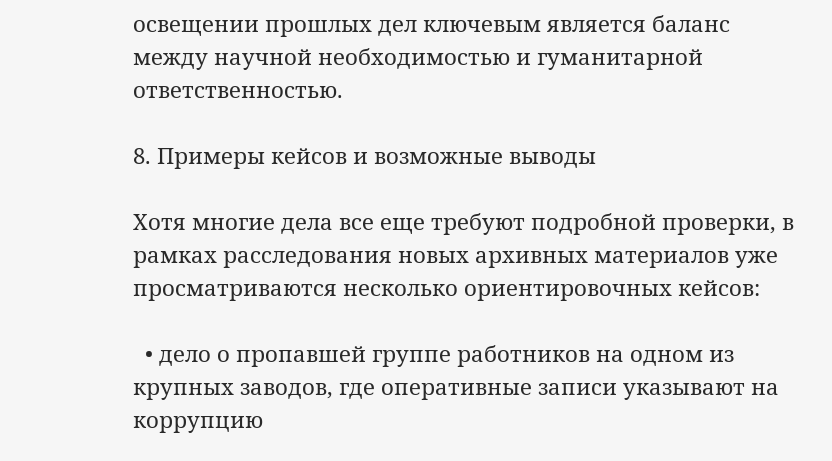освещении прошлых дел ключевым является баланс между научной необходимостью и гуманитарной ответственностью.

8. Примеры кейсов и возможные выводы

Хотя многие дела все еще требуют подробной проверки, в рамках расследования новых архивных материалов уже просматриваются несколько ориентировочных кейсов:

  • дело о пропавшей группе работников на одном из крупных заводов, где оперативные записи указывают на коррупцию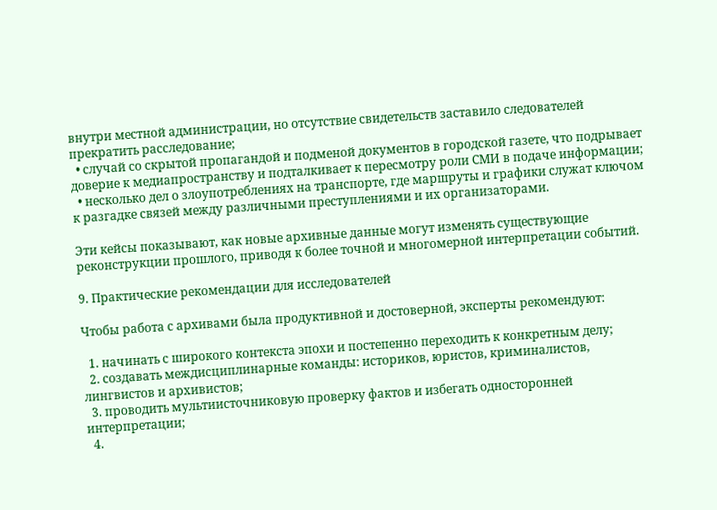внутри местной администрации, но отсутствие свидетельств заставило следователей прекратить расследование;
  • случай со скрытой пропагандой и подменой документов в городской газете, что подрывает доверие к медиапространству и подталкивает к пересмотру роли СМИ в подаче информации;
  • несколько дел о злоупотреблениях на транспорте, где маршруты и графики служат ключом к разгадке связей между различными преступлениями и их организаторами.

Эти кейсы показывают, как новые архивные данные могут изменять существующие реконструкции прошлого, приводя к более точной и многомерной интерпретации событий.

9. Практические рекомендации для исследователей

Чтобы работа с архивами была продуктивной и достоверной, эксперты рекомендуют:

  1. начинать с широкого контекста эпохи и постепенно переходить к конкретным делу;
  2. создавать междисциплинарные команды: историков, юристов, криминалистов, лингвистов и архивистов;
  3. проводить мультиисточниковую проверку фактов и избегать односторонней интерпретации;
  4.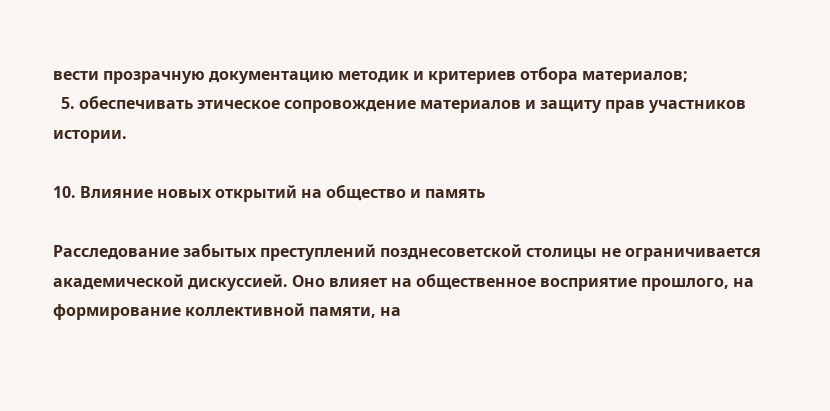вести прозрачную документацию методик и критериев отбора материалов;
  5. обеспечивать этическое сопровождение материалов и защиту прав участников истории.

10. Влияние новых открытий на общество и память

Расследование забытых преступлений позднесоветской столицы не ограничивается академической дискуссией. Оно влияет на общественное восприятие прошлого, на формирование коллективной памяти, на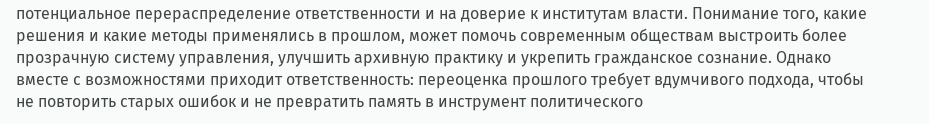потенциальное перераспределение ответственности и на доверие к институтам власти. Понимание того, какие решения и какие методы применялись в прошлом, может помочь современным обществам выстроить более прозрачную систему управления, улучшить архивную практику и укрепить гражданское сознание. Однако вместе с возможностями приходит ответственность: переоценка прошлого требует вдумчивого подхода, чтобы не повторить старых ошибок и не превратить память в инструмент политического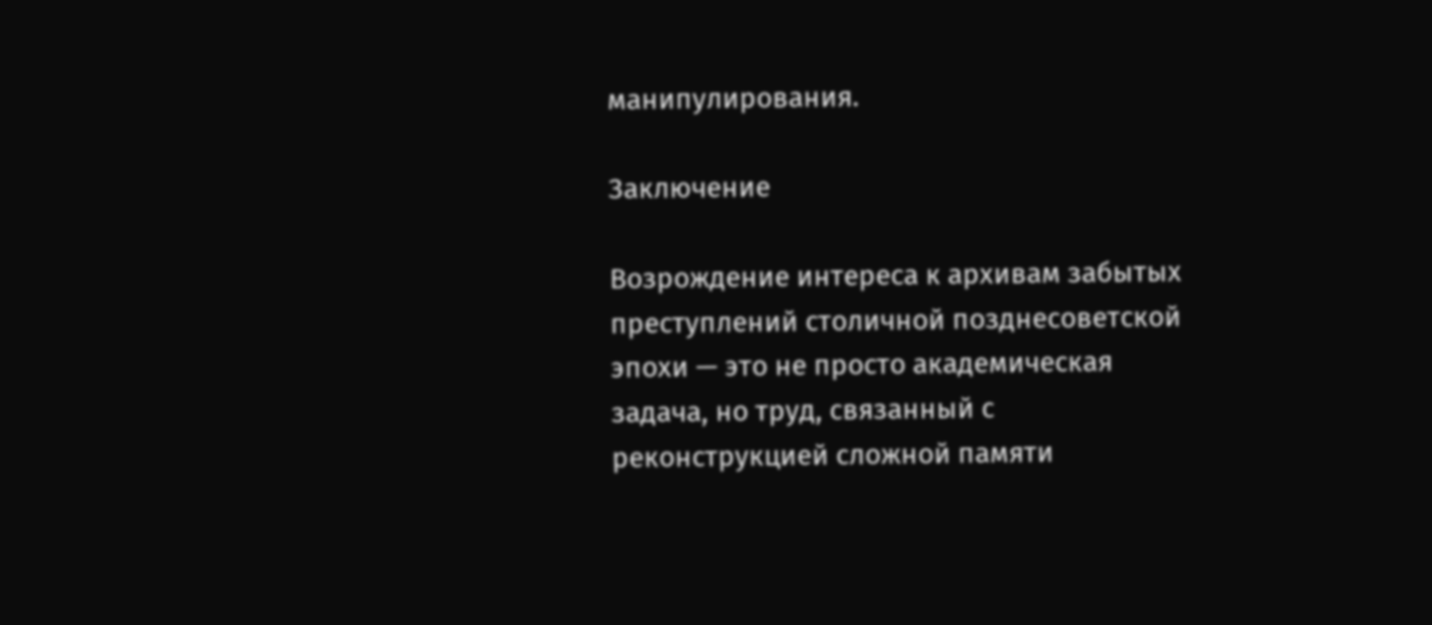манипулирования.

Заключение

Возрождение интереса к архивам забытых преступлений столичной позднесоветской эпохи — это не просто академическая задача, но труд, связанный с реконструкцией сложной памяти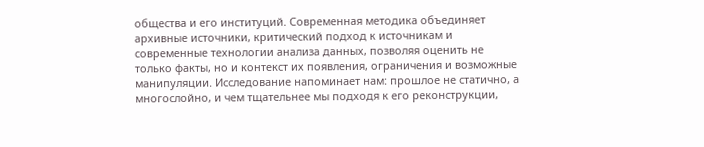общества и его институций. Современная методика объединяет архивные источники, критический подход к источникам и современные технологии анализа данных, позволяя оценить не только факты, но и контекст их появления, ограничения и возможные манипуляции. Исследование напоминает нам: прошлое не статично, а многослойно, и чем тщательнее мы подходя к его реконструкции,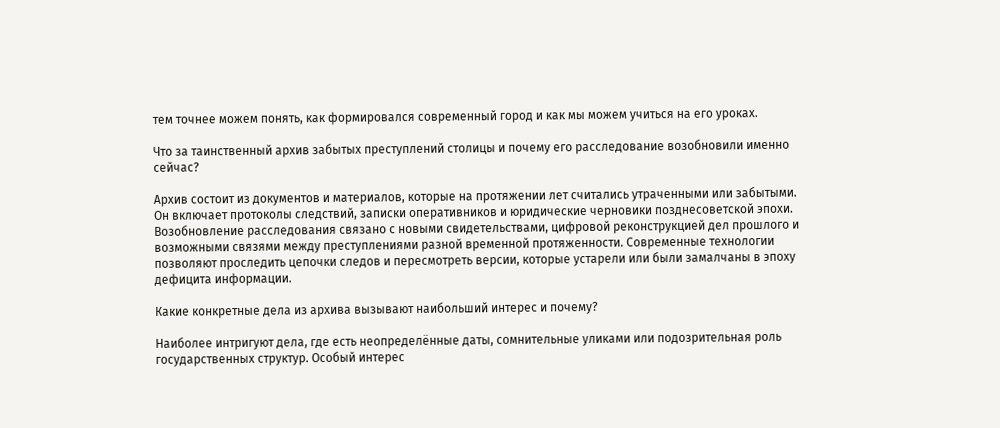тем точнее можем понять, как формировался современный город и как мы можем учиться на его уроках.

Что за таинственный архив забытых преступлений столицы и почему его расследование возобновили именно сейчас?

Архив состоит из документов и материалов, которые на протяжении лет считались утраченными или забытыми. Он включает протоколы следствий, записки оперативников и юридические черновики позднесоветской эпохи. Возобновление расследования связано с новыми свидетельствами, цифровой реконструкцией дел прошлого и возможными связями между преступлениями разной временной протяженности. Современные технологии позволяют проследить цепочки следов и пересмотреть версии, которые устарели или были замалчаны в эпоху дефицита информации.

Какие конкретные дела из архива вызывают наибольший интерес и почему?

Наиболее интригуют дела, где есть неопределённые даты, сомнительные уликами или подозрительная роль государственных структур. Особый интерес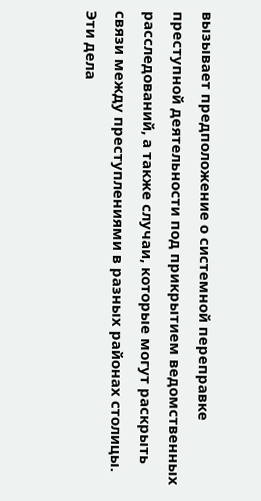вызывает предположение о системной переправке преступной деятельности под прикрытием ведомственных расследований, а также случаи, которые могут раскрыть связи между преступлениями в разных районах столицы. Эти дела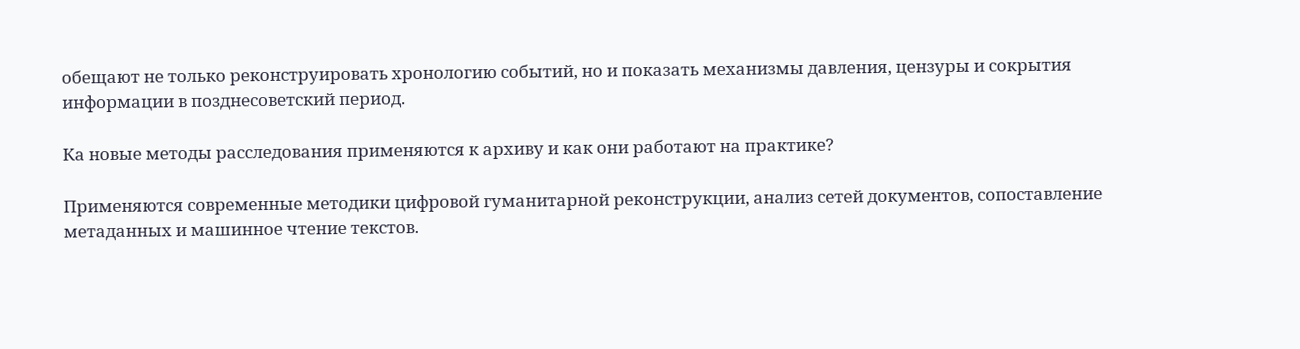обещают не только реконструировать хронологию событий, но и показать механизмы давления, цензуры и сокрытия информации в позднесоветский период.

Ка новые методы расследования применяются к архиву и как они работают на практике?

Применяются современные методики цифровой гуманитарной реконструкции, анализ сетей документов, сопоставление метаданных и машинное чтение текстов.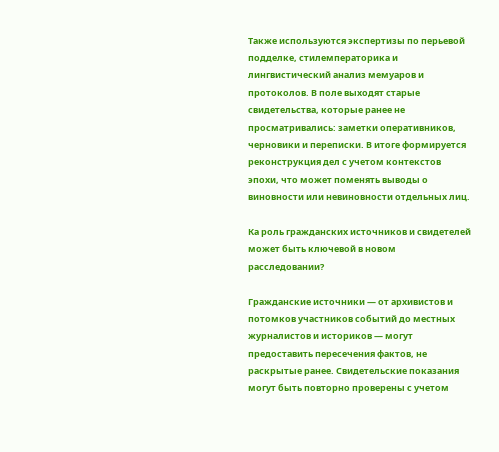Также используются экспертизы по перьевой подделке, стилемператорика и лингвистический анализ мемуаров и протоколов. В поле выходят старые свидетельства, которыe ранее не просматривались: заметки оперативников, черновики и переписки. В итоге формируется реконструкция дел с учетом контекстов эпохи, что может поменять выводы о виновности или невиновности отдельных лиц.

Ка роль гражданских источников и свидетелей может быть ключевой в новом расследовании?

Гражданские источники — от архивистов и потомков участников событий до местных журналистов и историков — могут предоставить пересечения фактов, не раскрытые ранее. Свидетельские показания могут быть повторно проверены с учетом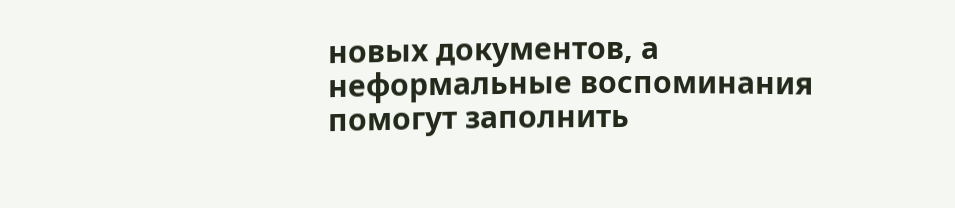новых документов, а неформальные воспоминания помогут заполнить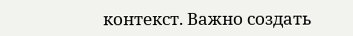контекст. Важно создать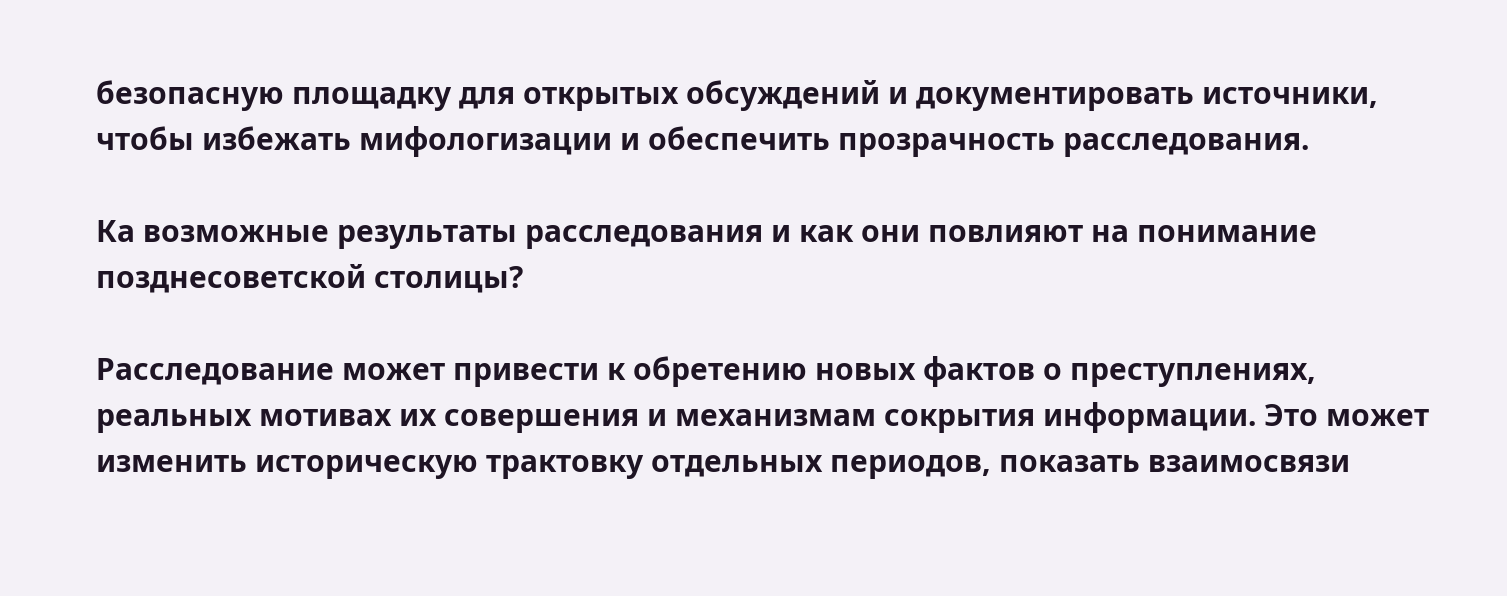безопасную площадку для открытых обсуждений и документировать источники, чтобы избежать мифологизации и обеспечить прозрачность расследования.

Ка возможные результаты расследования и как они повлияют на понимание позднесоветской столицы?

Расследование может привести к обретению новых фактов о преступлениях, реальных мотивах их совершения и механизмам сокрытия информации. Это может изменить историческую трактовку отдельных периодов, показать взаимосвязи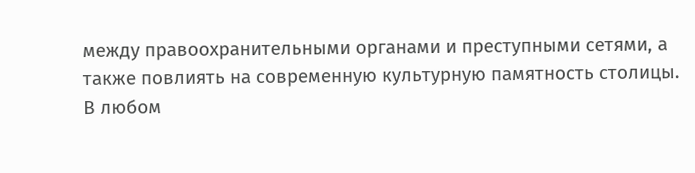между правоохранительными органами и преступными сетями, а также повлиять на современную культурную памятность столицы. В любом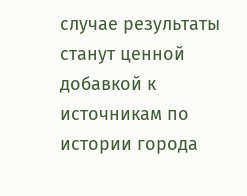случае результаты станут ценной добавкой к источникам по истории города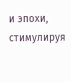и эпохи, стимулируя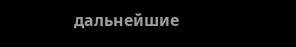дальнейшие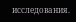исследования.